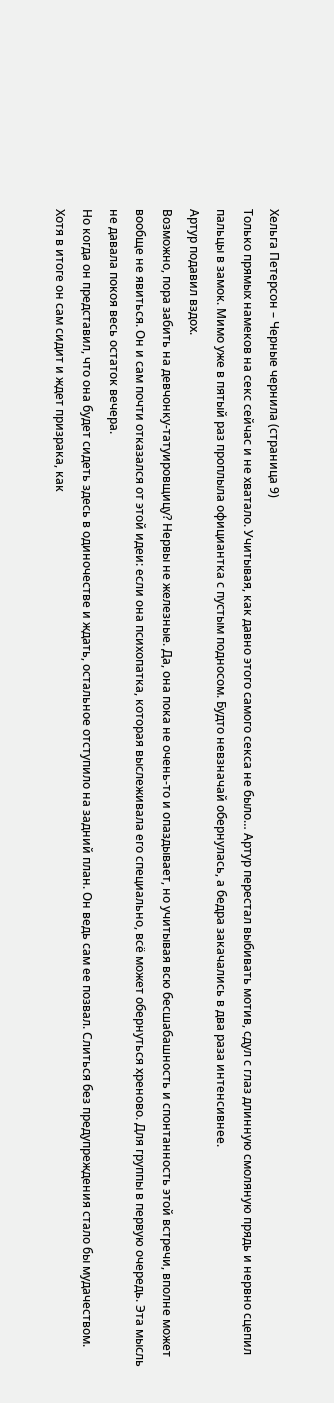Хельга Петерсон – Черные чернила (страница 9)
Только прямых намеков на секс сейчас и не хватало. Учитывая, как давно этого самого секса не было… Артур перестал выбивать мотив, сдул с глаз длинную смоляную прядь и нервно сцепил пальцы в замок. Мимо уже в пятый раз проплыла официантка с пустым подносом. Будто невзначай обернулась, а бедра закачались в два раза интенсивнее.
Артур подавил вздох.
Возможно, пора забить на девчонку-татуировщицу? Нервы не железные. Да, она пока не очень-то и опаздывает, но учитывая всю бесшабашность и спонтанность этой встречи, вполне может вообще не явиться. Он и сам почти отказался от этой идеи: если она психопатка, которая выслеживала его специально, всё может обернуться хреново. Для группы в первую очередь. Эта мысль не давала покоя весь остаток вечера.
Но когда он представил, что она будет сидеть здесь в одиночестве и ждать, остальное отступило на задний план. Он ведь сам ее позвал. Слиться без предупреждения стало бы мудачеством.
Хотя в итоге он сам сидит и ждет призрака, как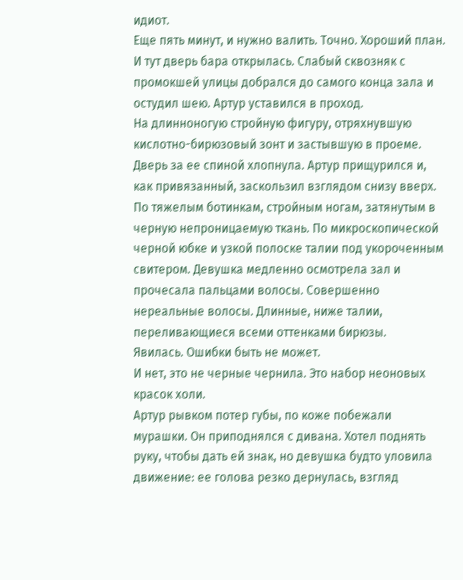идиот.
Еще пять минут, и нужно валить. Точно. Хороший план.
И тут дверь бара открылась. Слабый сквозняк с промокшей улицы добрался до самого конца зала и остудил шею. Артур уставился в проход.
На длинноногую стройную фигуру, отряхнувшую кислотно-бирюзовый зонт и застывшую в проеме. Дверь за ее спиной хлопнула. Артур прищурился и, как привязанный, заскользил взглядом снизу вверх. По тяжелым ботинкам, стройным ногам, затянутым в черную непроницаемую ткань. По микроскопической черной юбке и узкой полоске талии под укороченным свитером. Девушка медленно осмотрела зал и прочесала пальцами волосы. Совершенно нереальные волосы. Длинные, ниже талии, переливающиеся всеми оттенками бирюзы.
Явилась. Ошибки быть не может.
И нет, это не черные чернила. Это набор неоновых красок холи.
Артур рывком потер губы, по коже побежали мурашки. Он приподнялся с дивана. Хотел поднять руку, чтобы дать ей знак, но девушка будто уловила движение: ее голова резко дернулась, взгляд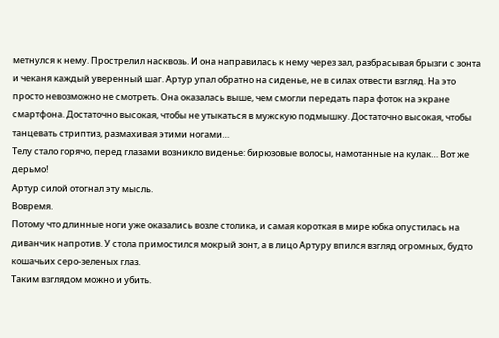метнулся к нему. Прострелил насквозь. И она направилась к нему через зал, разбрасывая брызги с зонта и чеканя каждый уверенный шаг. Артур упал обратно на сиденье, не в силах отвести взгляд. На это просто невозможно не смотреть. Она оказалась выше, чем смогли передать пара фоток на экране смартфона. Достаточно высокая, чтобы не утыкаться в мужскую подмышку. Достаточно высокая, чтобы танцевать стриптиз, размахивая этими ногами…
Телу стало горячо, перед глазами возникло виденье: бирюзовые волосы, намотанные на кулак… Вот же дерьмо!
Артур силой отогнал эту мысль.
Вовремя.
Потому что длинные ноги уже оказались возле столика, и самая короткая в мире юбка опустилась на диванчик напротив. У стола примостился мокрый зонт, а в лицо Артуру впился взгляд огромных, будто кошачьих серо-зеленых глаз.
Таким взглядом можно и убить.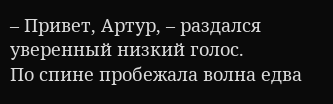– Привет, Артур, – раздался уверенный низкий голос.
По спине пробежала волна едва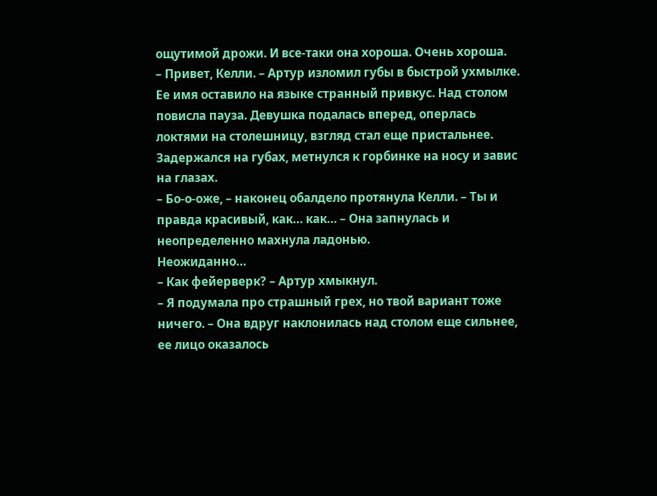ощутимой дрожи. И все-таки она хороша. Очень хороша.
– Привет, Келли. – Артур изломил губы в быстрой ухмылке.
Ее имя оставило на языке странный привкус. Над столом повисла пауза. Девушка подалась вперед, оперлась локтями на столешницу, взгляд стал еще пристальнее. Задержался на губах, метнулся к горбинке на носу и завис на глазах.
– Бо-о-оже, – наконец обалдело протянула Келли. – Ты и правда красивый, как… как… – Она запнулась и неопределенно махнула ладонью.
Неожиданно…
– Как фейерверк? – Артур хмыкнул.
– Я подумала про страшный грех, но твой вариант тоже ничего. – Она вдруг наклонилась над столом еще сильнее, ее лицо оказалось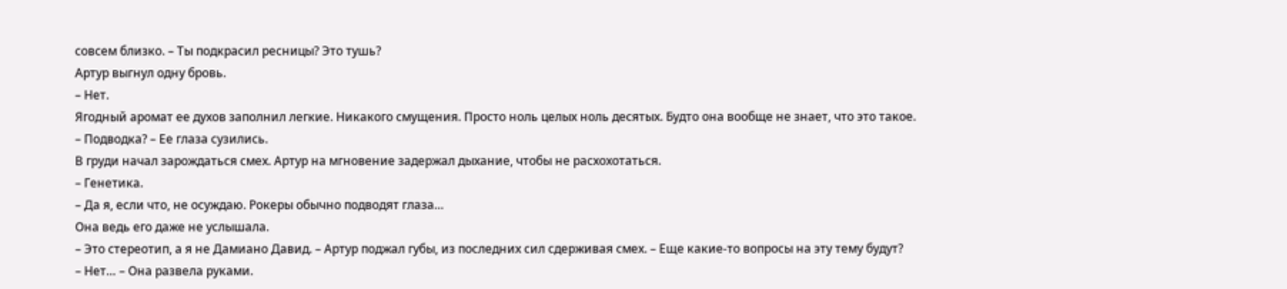совсем близко. – Ты подкрасил ресницы? Это тушь?
Артур выгнул одну бровь.
– Нет.
Ягодный аромат ее духов заполнил легкие. Никакого смущения. Просто ноль целых ноль десятых. Будто она вообще не знает, что это такое.
– Подводка? – Ее глаза сузились.
В груди начал зарождаться смех. Артур на мгновение задержал дыхание, чтобы не расхохотаться.
– Генетика.
– Да я, если что, не осуждаю. Рокеры обычно подводят глаза…
Она ведь его даже не услышала.
– Это стереотип, а я не Дамиано Давид. – Артур поджал губы, из последних сил сдерживая смех. – Еще какие-то вопросы на эту тему будут?
– Нет… – Она развела руками.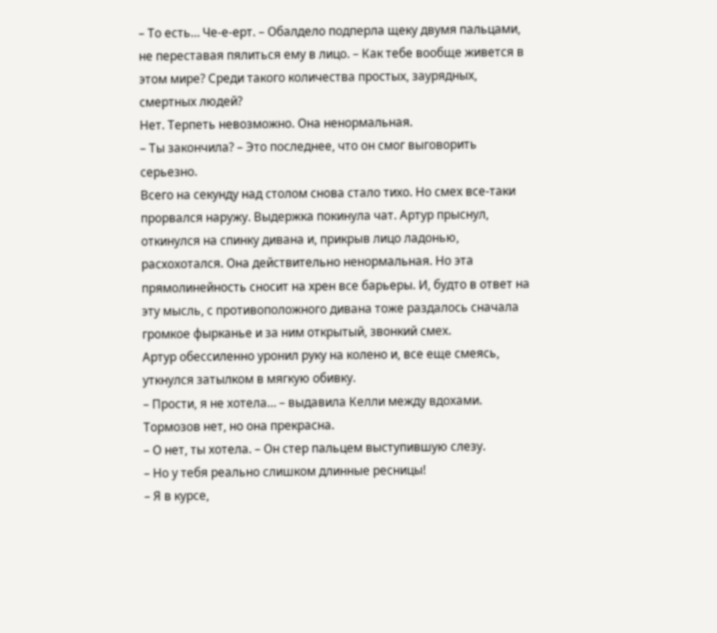– То есть… Че-е-ерт. – Обалдело подперла щеку двумя пальцами, не переставая пялиться ему в лицо. – Как тебе вообще живется в этом мире? Среди такого количества простых, заурядных, смертных людей?
Нет. Терпеть невозможно. Она ненормальная.
– Ты закончила? – Это последнее, что он смог выговорить серьезно.
Всего на секунду над столом снова стало тихо. Но смех все-таки прорвался наружу. Выдержка покинула чат. Артур прыснул, откинулся на спинку дивана и, прикрыв лицо ладонью, расхохотался. Она действительно ненормальная. Но эта прямолинейность сносит на хрен все барьеры. И, будто в ответ на эту мысль, с противоположного дивана тоже раздалось сначала громкое фырканье и за ним открытый, звонкий смех.
Артур обессиленно уронил руку на колено и, все еще смеясь, уткнулся затылком в мягкую обивку.
– Прости, я не хотела… – выдавила Келли между вдохами.
Тормозов нет, но она прекрасна.
– О нет, ты хотела. – Он стер пальцем выступившую слезу.
– Но у тебя реально слишком длинные ресницы!
– Я в курсе,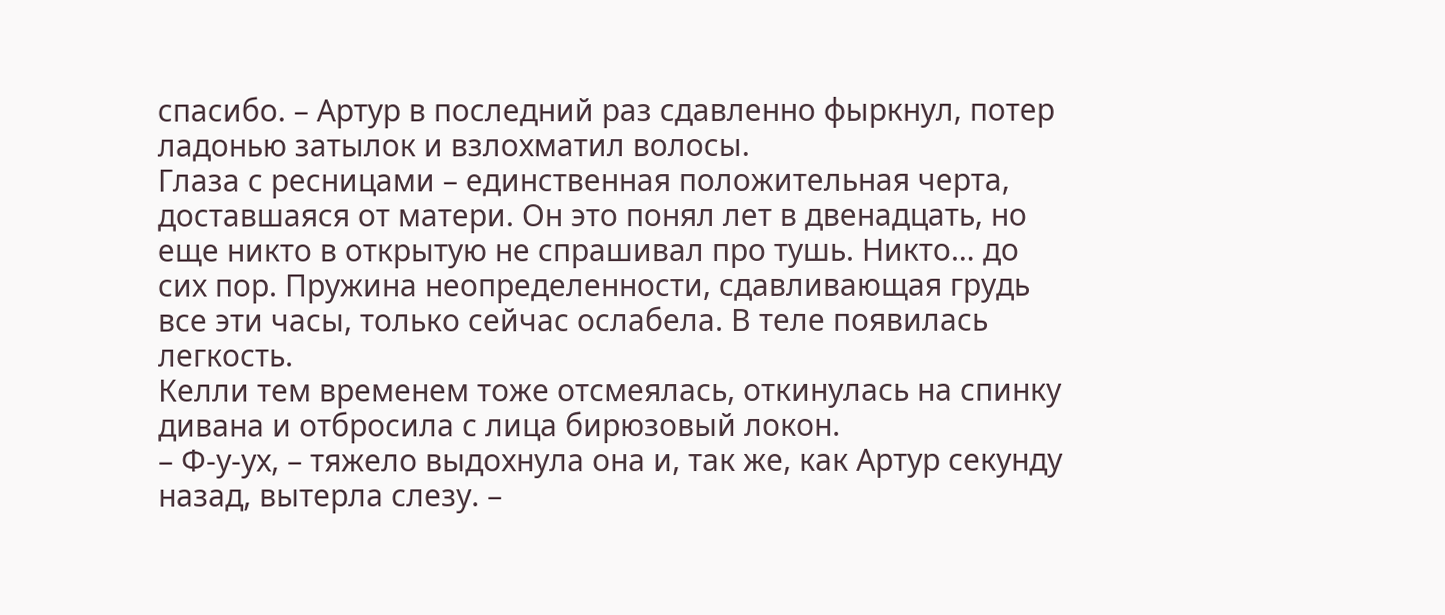спасибо. – Артур в последний раз сдавленно фыркнул, потер ладонью затылок и взлохматил волосы.
Глаза с ресницами – единственная положительная черта, доставшаяся от матери. Он это понял лет в двенадцать, но еще никто в открытую не спрашивал про тушь. Никто… до сих пор. Пружина неопределенности, сдавливающая грудь все эти часы, только сейчас ослабела. В теле появилась легкость.
Келли тем временем тоже отсмеялась, откинулась на спинку дивана и отбросила с лица бирюзовый локон.
– Ф-у-ух, – тяжело выдохнула она и, так же, как Артур секунду назад, вытерла слезу. –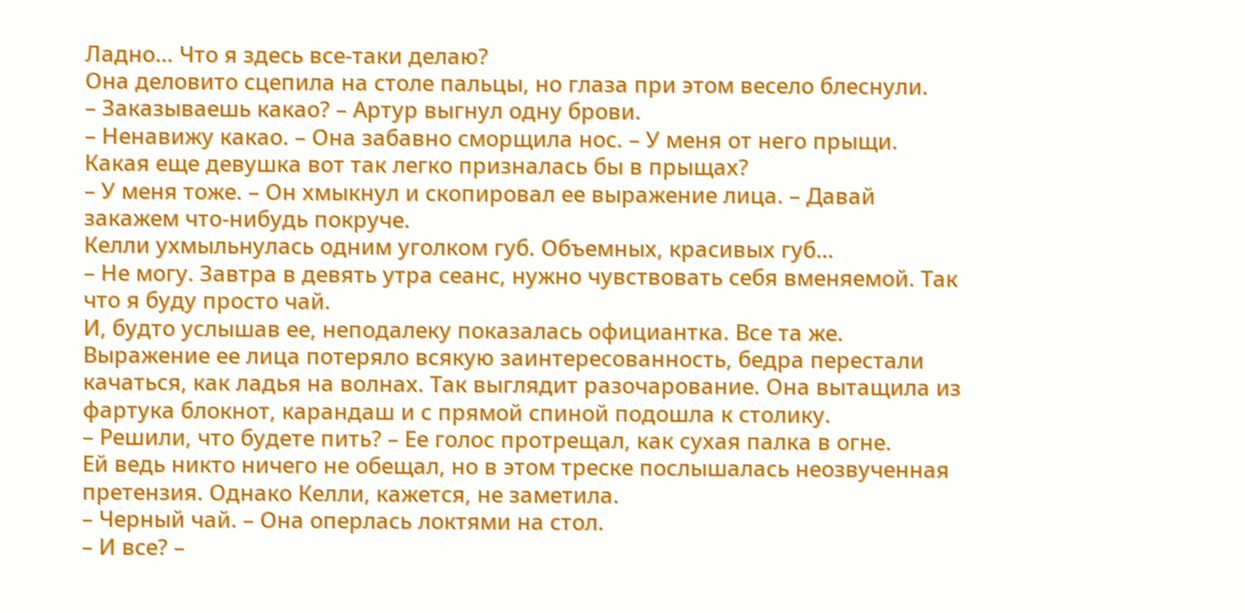Ладно… Что я здесь все-таки делаю?
Она деловито сцепила на столе пальцы, но глаза при этом весело блеснули.
– Заказываешь какао? – Артур выгнул одну брови.
– Ненавижу какао. – Она забавно сморщила нос. – У меня от него прыщи.
Какая еще девушка вот так легко призналась бы в прыщах?
– У меня тоже. – Он хмыкнул и скопировал ее выражение лица. – Давай закажем что-нибудь покруче.
Келли ухмыльнулась одним уголком губ. Объемных, красивых губ…
– Не могу. Завтра в девять утра сеанс, нужно чувствовать себя вменяемой. Так что я буду просто чай.
И, будто услышав ее, неподалеку показалась официантка. Все та же. Выражение ее лица потеряло всякую заинтересованность, бедра перестали качаться, как ладья на волнах. Так выглядит разочарование. Она вытащила из фартука блокнот, карандаш и с прямой спиной подошла к столику.
– Решили, что будете пить? – Ее голос протрещал, как сухая палка в огне.
Ей ведь никто ничего не обещал, но в этом треске послышалась неозвученная претензия. Однако Келли, кажется, не заметила.
– Черный чай. – Она оперлась локтями на стол.
– И все? –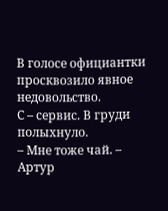В голосе официантки просквозило явное недовольство.
С – сервис. В груди полыхнуло.
– Мне тоже чай. – Артур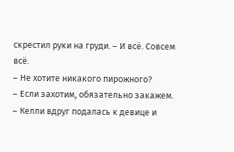скрестил руки на груди. – И всё. Совсем всё.
– Не хотите никакого пирожного?
– Если захотим, обязательно закажем. – Келли вдруг подалась к девице и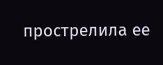прострелила ее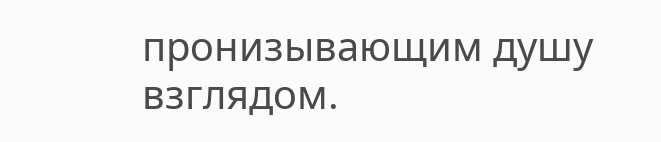пронизывающим душу взглядом.